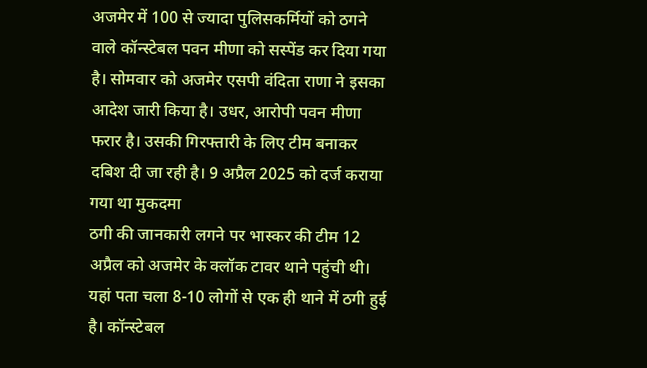अजमेर में 100 से ज्यादा पुलिसकर्मियों को ठगने वाले कॉन्स्टेबल पवन मीणा को सस्पेंड कर दिया गया है। सोमवार को अजमेर एसपी वंदिता राणा ने इसका आदेश जारी किया है। उधर, आरोपी पवन मीणा फरार है। उसकी गिरफ्तारी के लिए टीम बनाकर दबिश दी जा रही है। 9 अप्रैल 2025 को दर्ज कराया गया था मुकदमा
ठगी की जानकारी लगने पर भास्कर की टीम 12 अप्रैल को अजमेर के क्लॉक टावर थाने पहुंची थी। यहां पता चला 8-10 लोगों से एक ही थाने में ठगी हुई है। कॉन्स्टेबल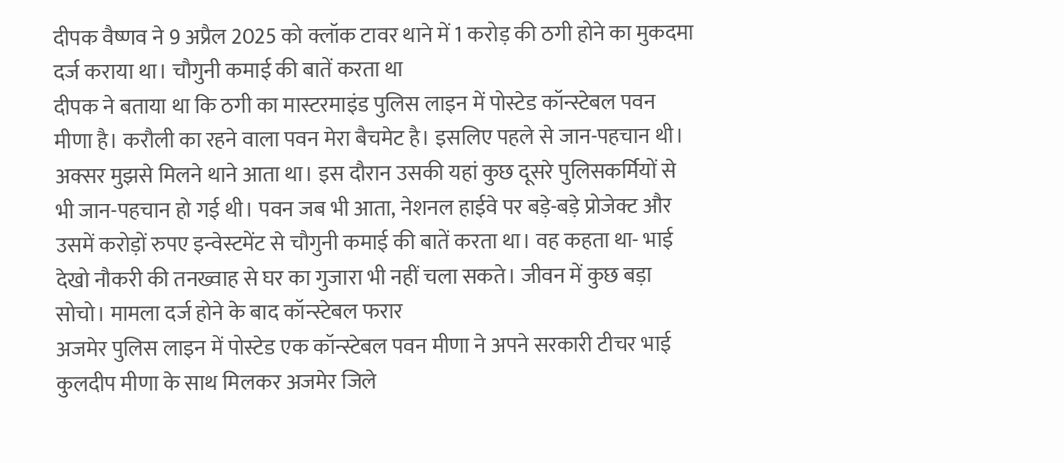दीपक वैष्णव ने 9 अप्रैल 2025 को क्लॉक टावर थाने में 1 करोड़ की ठगी होने का मुकदमा दर्ज कराया था। चौगुनी कमाई की बातें करता था
दीपक ने बताया था कि ठगी का मास्टरमाइंड पुलिस लाइन में पोस्टेड कॉन्स्टेबल पवन मीणा है। करौली का रहने वाला पवन मेरा बैचमेट है। इसलिए पहले से जान-पहचान थी। अक्सर मुझसे मिलने थाने आता था। इस दौरान उसकी यहां कुछ दूसरे पुलिसकर्मियों से भी जान-पहचान हो गई थी। पवन जब भी आता, नेशनल हाईवे पर बड़े-बड़े प्रोजेक्ट और उसमें करोड़ों रुपए इन्वेस्टमेंट से चौगुनी कमाई की बातें करता था। वह कहता था- भाई देखो नौकरी की तनख्वाह से घर का गुजारा भी नहीं चला सकते। जीवन में कुछ बड़ा सोचो। मामला दर्ज होने के बाद कॉन्स्टेबल फरार
अजमेर पुलिस लाइन में पोस्टेड एक कॉन्स्टेबल पवन मीणा ने अपने सरकारी टीचर भाई कुलदीप मीणा के साथ मिलकर अजमेर जिले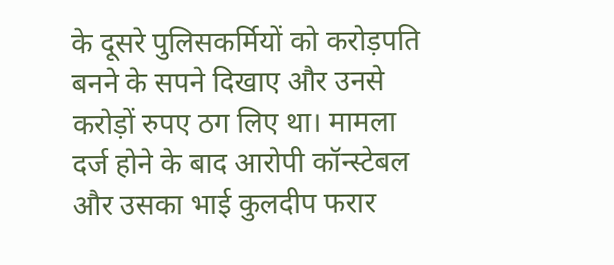के दूसरे पुलिसकर्मियों को करोड़पति बनने के सपने दिखाए और उनसे करोड़ों रुपए ठग लिए था। मामला दर्ज होने के बाद आरोपी कॉन्स्टेबल और उसका भाई कुलदीप फरार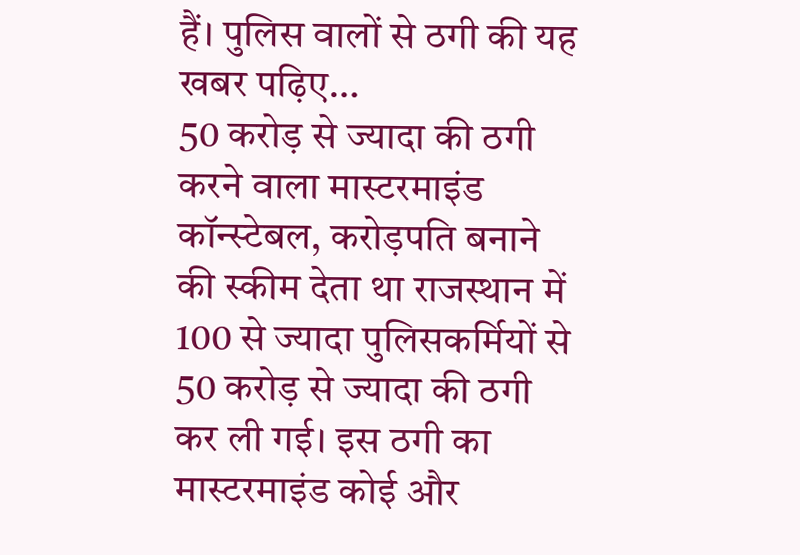हैं। पुलिस वालों से ठगी की यह खबर पढ़िए…
50 करोड़ से ज्यादा की ठगी करने वाला मास्टरमाइंड कॉन्स्टेबल, करोड़पति बनाने की स्कीम देता था राजस्थान में 100 से ज्यादा पुलिसकर्मियों से 50 करोड़ से ज्यादा की ठगी कर ली गई। इस ठगी का मास्टरमाइंड कोई और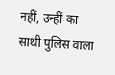नहीं, उन्हीं का साथी पुलिस वाला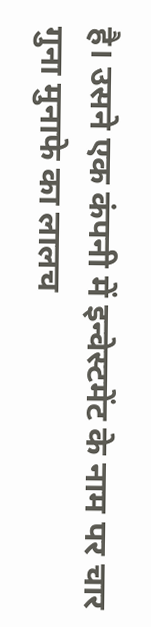है। उसने एक कंपनी में इन्वेस्टमेंट के नाम पर चार गुना मुनाफे का लालच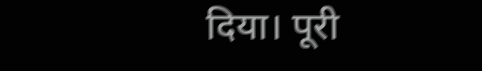दिया। पूरी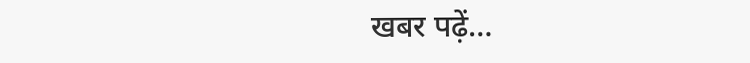खबर पढ़ें…